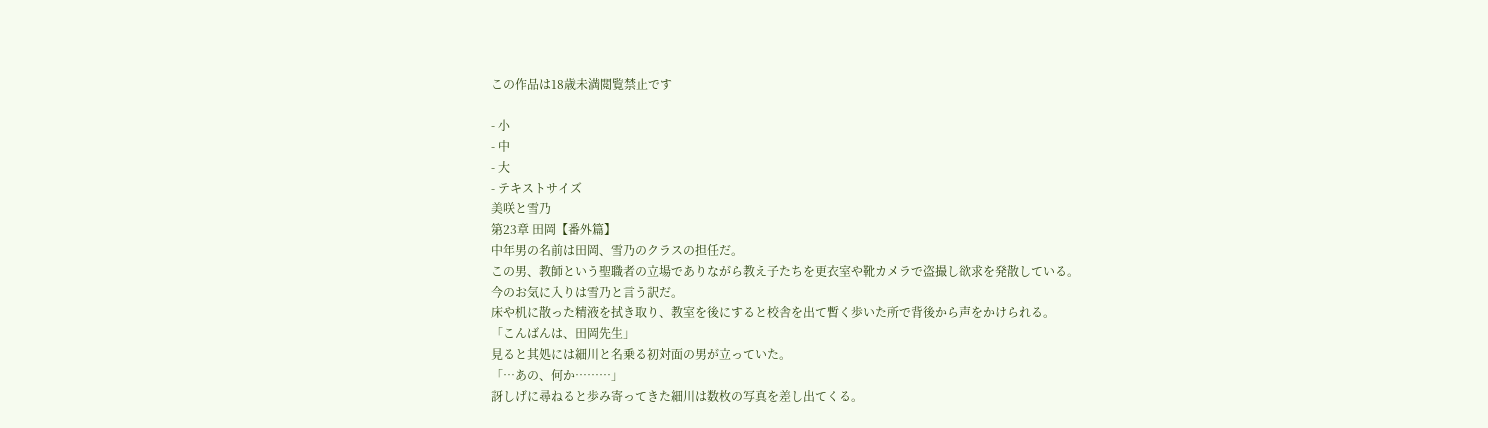この作品は18歳未満閲覧禁止です

- 小
- 中
- 大
- テキストサイズ
美咲と雪乃
第23章 田岡【番外篇】
中年男の名前は田岡、雪乃のクラスの担任だ。
この男、教師という聖職者の立場でありながら教え子たちを更衣室や靴カメラで盗撮し欲求を発散している。
今のお気に入りは雪乃と言う訳だ。
床や机に散った精液を拭き取り、教室を後にすると校舎を出て暫く歩いた所で背後から声をかけられる。
「こんばんは、田岡先生」
見ると其処には細川と名乗る初対面の男が立っていた。
「…あの、何か………」
訝しげに尋ねると歩み寄ってきた細川は数枚の写真を差し出てくる。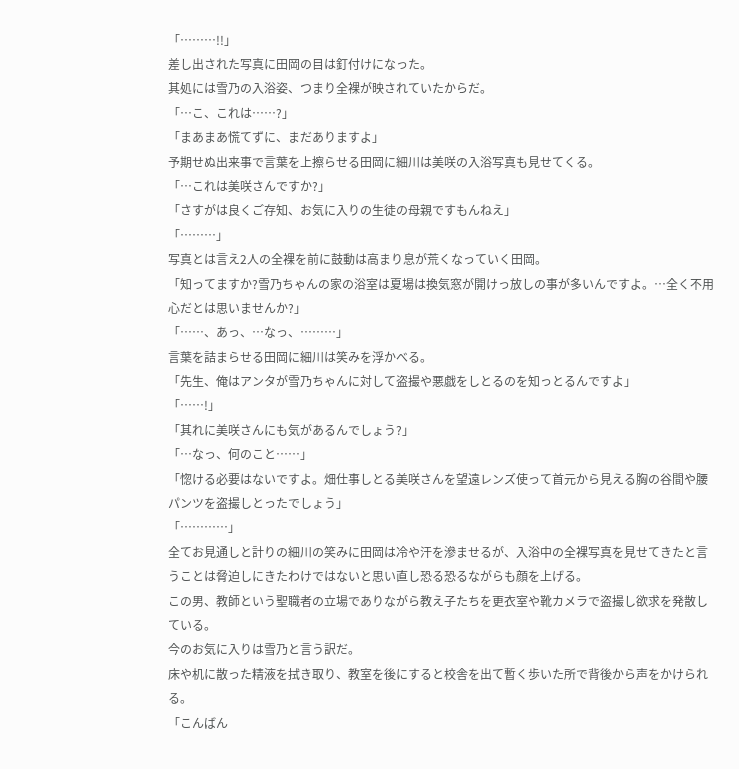「………!!」
差し出された写真に田岡の目は釘付けになった。
其処には雪乃の入浴姿、つまり全裸が映されていたからだ。
「…こ、これは……?」
「まあまあ慌てずに、まだありますよ」
予期せぬ出来事で言葉を上擦らせる田岡に細川は美咲の入浴写真も見せてくる。
「…これは美咲さんですか?」
「さすがは良くご存知、お気に入りの生徒の母親ですもんねえ」
「………」
写真とは言え2人の全裸を前に鼓動は高まり息が荒くなっていく田岡。
「知ってますか?雪乃ちゃんの家の浴室は夏場は換気窓が開けっ放しの事が多いんですよ。…全く不用心だとは思いませんか?」
「……、あっ、…なっ、………」
言葉を詰まらせる田岡に細川は笑みを浮かべる。
「先生、俺はアンタが雪乃ちゃんに対して盗撮や悪戯をしとるのを知っとるんですよ」
「……!」
「其れに美咲さんにも気があるんでしょう?」
「…なっ、何のこと……」
「惚ける必要はないですよ。畑仕事しとる美咲さんを望遠レンズ使って首元から見える胸の谷間や腰パンツを盗撮しとったでしょう」
「…………」
全てお見通しと計りの細川の笑みに田岡は冷や汗を滲ませるが、入浴中の全裸写真を見せてきたと言うことは脅迫しにきたわけではないと思い直し恐る恐るながらも顔を上げる。
この男、教師という聖職者の立場でありながら教え子たちを更衣室や靴カメラで盗撮し欲求を発散している。
今のお気に入りは雪乃と言う訳だ。
床や机に散った精液を拭き取り、教室を後にすると校舎を出て暫く歩いた所で背後から声をかけられる。
「こんばん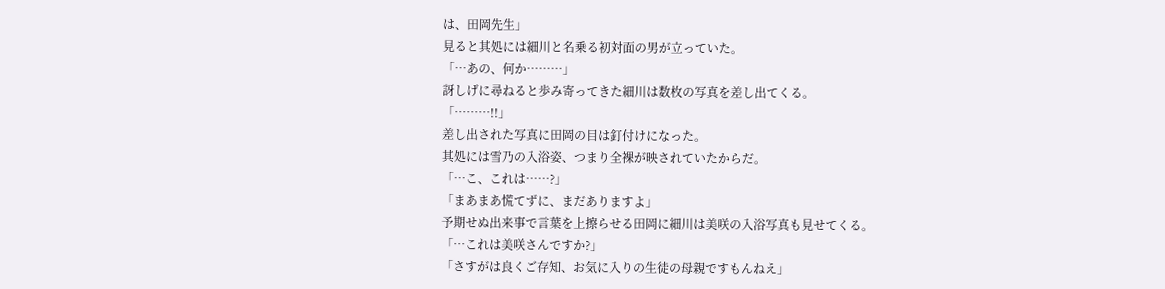は、田岡先生」
見ると其処には細川と名乗る初対面の男が立っていた。
「…あの、何か………」
訝しげに尋ねると歩み寄ってきた細川は数枚の写真を差し出てくる。
「………!!」
差し出された写真に田岡の目は釘付けになった。
其処には雪乃の入浴姿、つまり全裸が映されていたからだ。
「…こ、これは……?」
「まあまあ慌てずに、まだありますよ」
予期せぬ出来事で言葉を上擦らせる田岡に細川は美咲の入浴写真も見せてくる。
「…これは美咲さんですか?」
「さすがは良くご存知、お気に入りの生徒の母親ですもんねえ」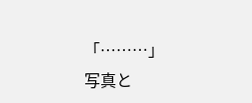「………」
写真と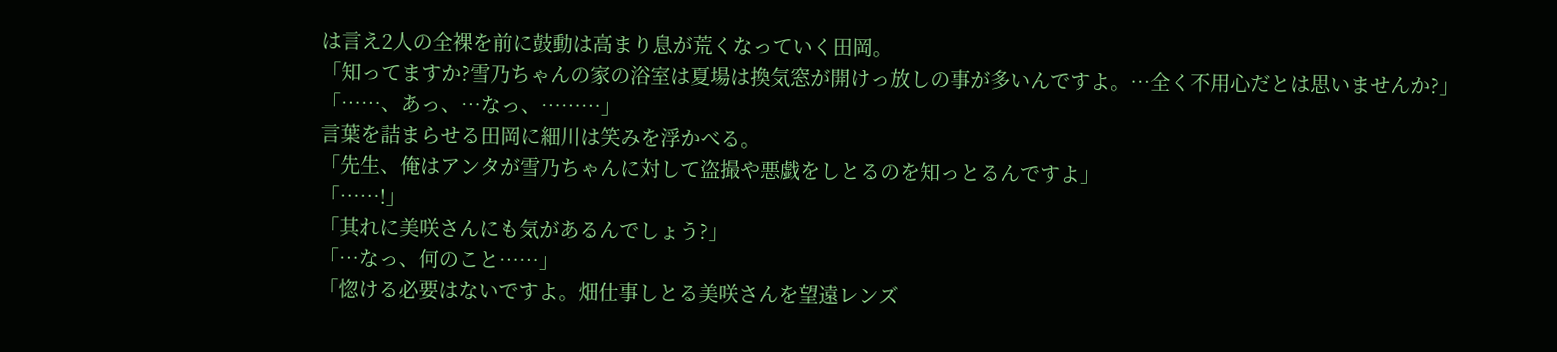は言え2人の全裸を前に鼓動は高まり息が荒くなっていく田岡。
「知ってますか?雪乃ちゃんの家の浴室は夏場は換気窓が開けっ放しの事が多いんですよ。…全く不用心だとは思いませんか?」
「……、あっ、…なっ、………」
言葉を詰まらせる田岡に細川は笑みを浮かべる。
「先生、俺はアンタが雪乃ちゃんに対して盗撮や悪戯をしとるのを知っとるんですよ」
「……!」
「其れに美咲さんにも気があるんでしょう?」
「…なっ、何のこと……」
「惚ける必要はないですよ。畑仕事しとる美咲さんを望遠レンズ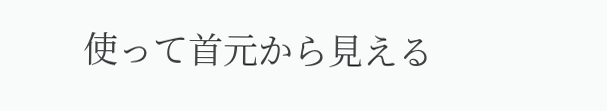使って首元から見える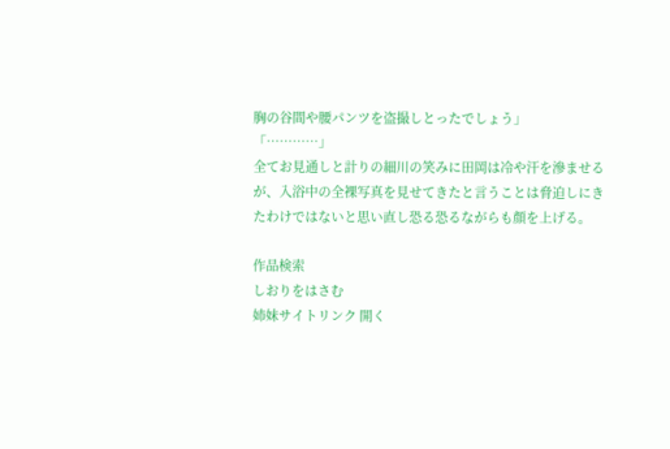胸の谷間や腰パンツを盗撮しとったでしょう」
「…………」
全てお見通しと計りの細川の笑みに田岡は冷や汗を滲ませるが、入浴中の全裸写真を見せてきたと言うことは脅迫しにきたわけではないと思い直し恐る恐るながらも顔を上げる。

作品検索
しおりをはさむ
姉妹サイトリンク 開く